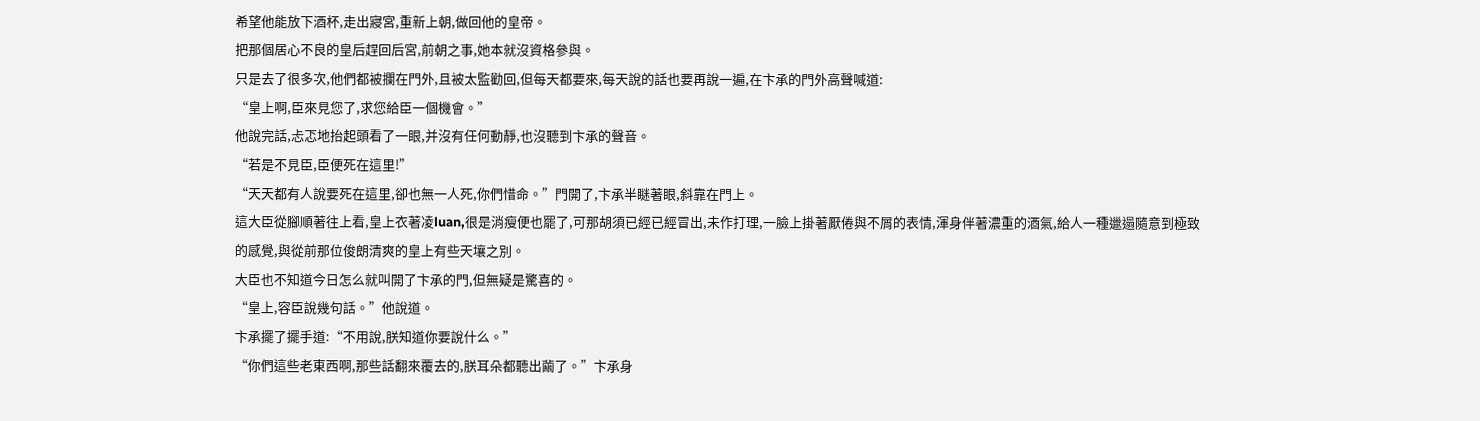希望他能放下酒杯,走出寢宮,重新上朝,做回他的皇帝。
把那個居心不良的皇后趕回后宮,前朝之事,她本就沒資格參與。
只是去了很多次,他們都被攔在門外,且被太監勸回,但每天都要來,每天說的話也要再說一遍,在卞承的門外高聲喊道:
“皇上啊,臣來見您了,求您給臣一個機會。”
他說完話,忐忑地抬起頭看了一眼,并沒有任何動靜,也沒聽到卞承的聲音。
“若是不見臣,臣便死在這里!”
“天天都有人說要死在這里,卻也無一人死,你們惜命。”門開了,卞承半瞇著眼,斜靠在門上。
這大臣從腳順著往上看,皇上衣著凌luan,很是消瘦便也罷了,可那胡須已經已經冒出,未作打理,一臉上掛著厭倦與不屑的表情,渾身伴著濃重的酒氣,給人一種邋遢隨意到極致的感覺,與從前那位俊朗清爽的皇上有些天壤之別。
大臣也不知道今日怎么就叫開了卞承的門,但無疑是驚喜的。
“皇上,容臣說幾句話。”他說道。
卞承擺了擺手道:“不用說,朕知道你要說什么。”
“你們這些老東西啊,那些話翻來覆去的,朕耳朵都聽出繭了。”卞承身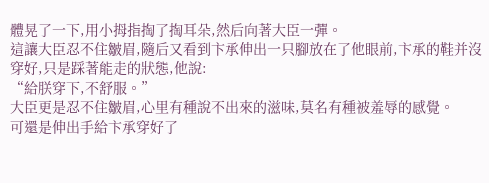體晃了一下,用小拇指掏了掏耳朵,然后向著大臣一彈。
這讓大臣忍不住皺眉,隨后又看到卞承伸出一只腳放在了他眼前,卞承的鞋并沒穿好,只是踩著能走的狀態,他說:
“給朕穿下,不舒服。”
大臣更是忍不住皺眉,心里有種說不出來的滋味,莫名有種被羞辱的感覺。
可還是伸出手給卞承穿好了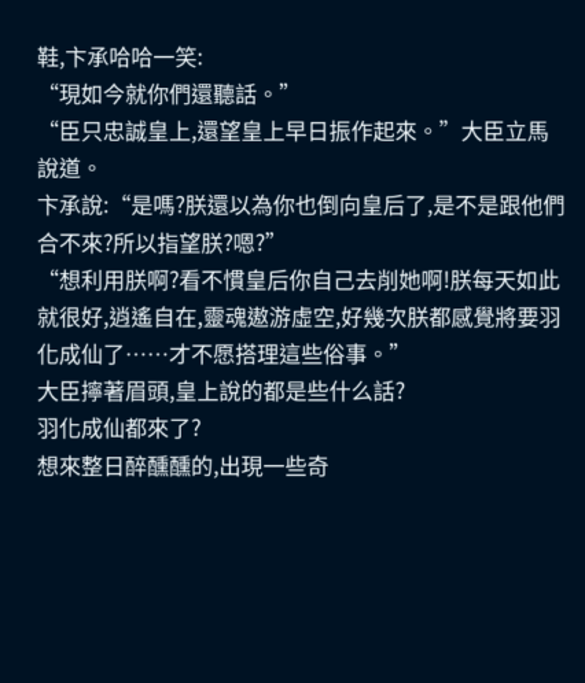鞋,卞承哈哈一笑:
“現如今就你們還聽話。”
“臣只忠誠皇上,還望皇上早日振作起來。”大臣立馬說道。
卞承說:“是嗎?朕還以為你也倒向皇后了,是不是跟他們合不來?所以指望朕?嗯?”
“想利用朕啊?看不慣皇后你自己去削她啊!朕每天如此就很好,逍遙自在,靈魂遨游虛空,好幾次朕都感覺將要羽化成仙了……才不愿搭理這些俗事。”
大臣擰著眉頭,皇上說的都是些什么話?
羽化成仙都來了?
想來整日醉醺醺的,出現一些奇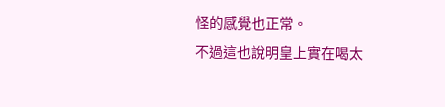怪的感覺也正常。
不過這也說明皇上實在喝太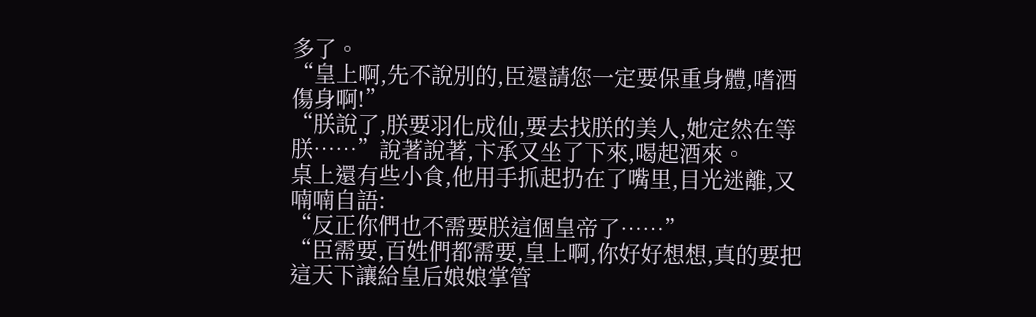多了。
“皇上啊,先不說別的,臣還請您一定要保重身體,嗜酒傷身啊!”
“朕說了,朕要羽化成仙,要去找朕的美人,她定然在等朕……”說著說著,卞承又坐了下來,喝起酒來。
桌上還有些小食,他用手抓起扔在了嘴里,目光迷離,又喃喃自語:
“反正你們也不需要朕這個皇帝了……”
“臣需要,百姓們都需要,皇上啊,你好好想想,真的要把這天下讓給皇后娘娘掌管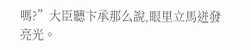嗎?”大臣聽卞承那么說,眼里立馬迸發亮光。